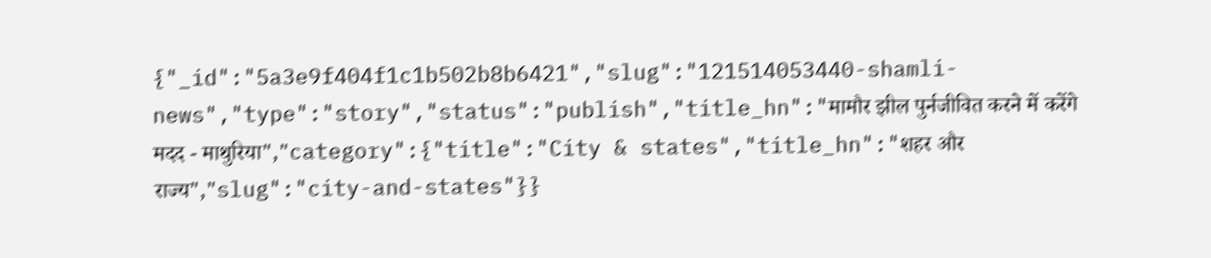{"_id":"5a3e9f404f1c1b502b8b6421","slug":"121514053440-shamli-news","type":"story","status":"publish","title_hn":"मामौर झील पुर्नजीवित करने में करेंगे मदद - माथुरिया","category":{"title":"City & states","title_hn":"शहर और राज्य","slug":"city-and-states"}}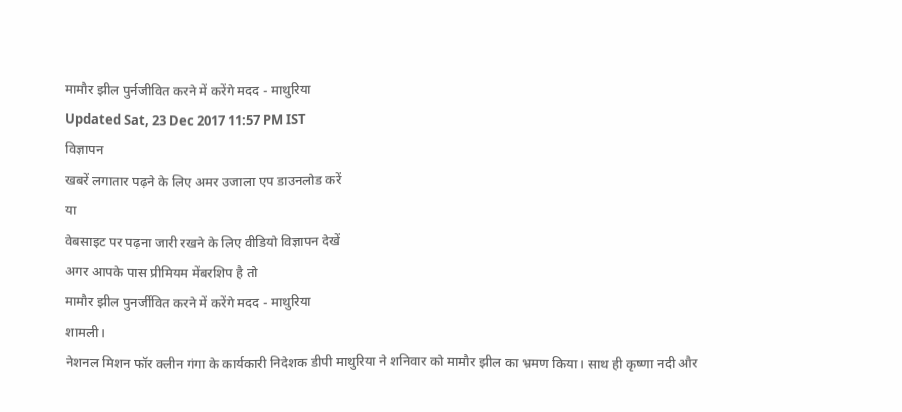मामौर झील पुर्नजीवित करने में करेंगे मदद - माथुरिया
Updated Sat, 23 Dec 2017 11:57 PM IST
विज्ञापन
खबरें लगातार पढ़ने के लिए अमर उजाला एप डाउनलोड करें
या
वेबसाइट पर पढ़ना जारी रखने के लिए वीडियो विज्ञापन देखें
अगर आपके पास प्रीमियम मेंबरशिप है तो
मामौर झील पुनर्जीवित करने में करेंगे मदद - माथुरिया
शामली।
नेशनल मिशन फॉर क्लीन गंगा के कार्यकारी निदेशक डीपी माथुरिया ने शनिवार को मामौर झील का भ्रमण किया। साथ ही कृष्णा नदी और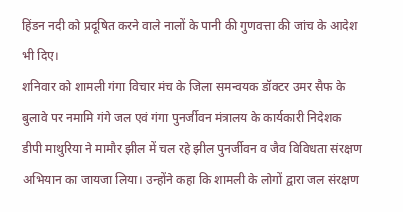हिंडन नदी को प्रदूषित करने वाले नालों के पानी की गुणवत्ता की जांच के आदेश भी दिए।
शनिवार को शामली गंगा विचार मंच के जिला समन्वयक डॉक्टर उमर सैफ के बुलावे पर नमामि गंगे जल एवं गंगा पुनर्जीवन मंत्रालय के कार्यकारी निदेशक डीपी माथुरिया ने मामौर झील में चल रहे झील पुनर्जीवन व जैव विविधता संरक्षण अभियान का जायजा लिया। उन्होंने कहा कि शामली के लोगों द्वारा जल संरक्षण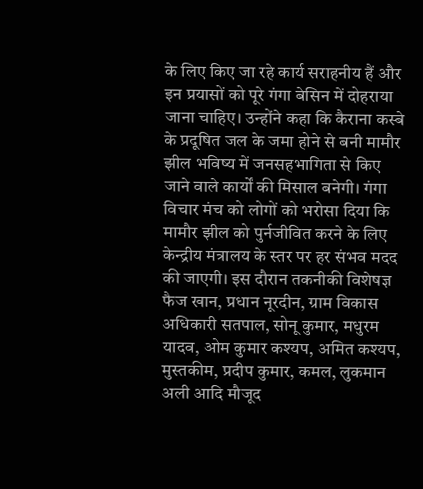के लिए किए जा रहे कार्य सराहनीय हैं और इन प्रयासों को पूरे गंगा बेसिन में दोहराया जाना चाहिए। उन्होंने कहा कि कैराना कस्बे के प्रदूषित जल के जमा होने से बनी मामौर झील भविष्य में जनसहभागिता से किए जाने वाले कार्यों की मिसाल बनेगी। गंगा विचार मंच को लोगों को भरोसा दिया कि मामौर झील को पुर्नजीवित करने के लिए केन्द्रीय मंत्रालय के स्तर पर हर संभव मदद की जाएगी। इस दौरान तकनीकी विशेषज्ञ फैज खान, प्रधान नूरदीन, ग्राम विकास अधिकारी सतपाल, सोनू कुमार, मधुरम यादव, ओम कुमार कश्यप, अमित कश्यप, मुस्तकीम, प्रदीप कुमार, कमल, लुकमान अली आदि मौजूद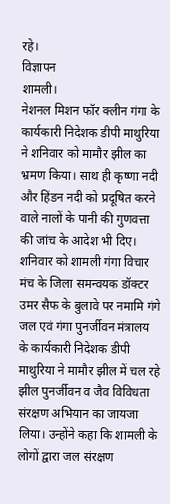रहे।
विज्ञापन
शामली।
नेशनल मिशन फॉर क्लीन गंगा के कार्यकारी निदेशक डीपी माथुरिया ने शनिवार को मामौर झील का भ्रमण किया। साथ ही कृष्णा नदी और हिंडन नदी को प्रदूषित करने वाले नालों के पानी की गुणवत्ता की जांच के आदेश भी दिए।
शनिवार को शामली गंगा विचार मंच के जिला समन्वयक डॉक्टर उमर सैफ के बुलावे पर नमामि गंगे जल एवं गंगा पुनर्जीवन मंत्रालय के कार्यकारी निदेशक डीपी माथुरिया ने मामौर झील में चल रहे झील पुनर्जीवन व जैव विविधता संरक्षण अभियान का जायजा लिया। उन्होंने कहा कि शामली के लोगों द्वारा जल संरक्षण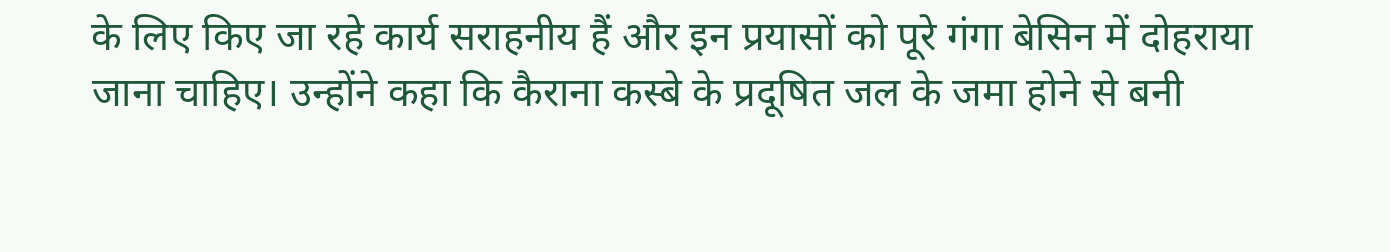के लिए किए जा रहे कार्य सराहनीय हैं और इन प्रयासों को पूरे गंगा बेसिन में दोहराया जाना चाहिए। उन्होंने कहा कि कैराना कस्बे के प्रदूषित जल के जमा होने से बनी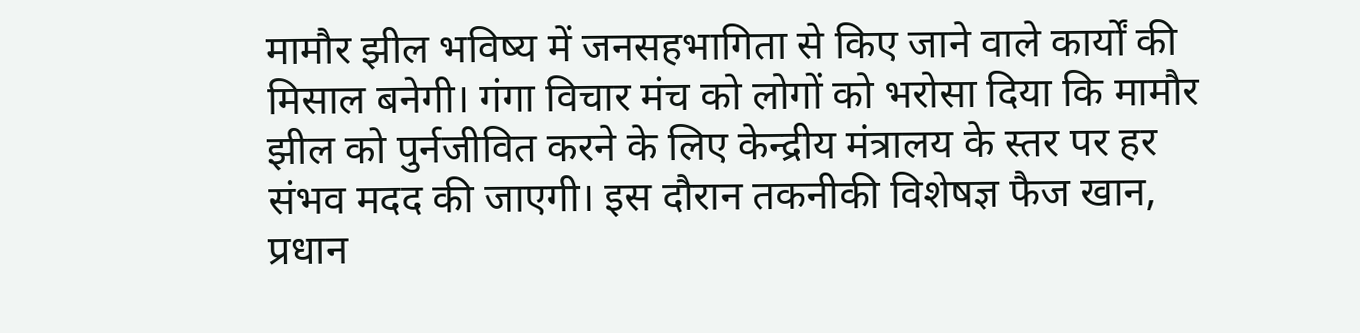मामौर झील भविष्य में जनसहभागिता से किए जाने वाले कार्यों की मिसाल बनेगी। गंगा विचार मंच को लोगों को भरोसा दिया कि मामौर झील को पुर्नजीवित करने के लिए केन्द्रीय मंत्रालय के स्तर पर हर संभव मदद की जाएगी। इस दौरान तकनीकी विशेषज्ञ फैज खान, प्रधान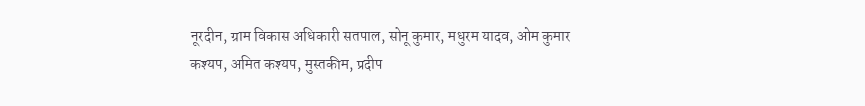नूरदीन, ग्राम विकास अधिकारी सतपाल, सोनू कुमार, मधुरम यादव, ओम कुमार कश्यप, अमित कश्यप, मुस्तकीम, प्रदीप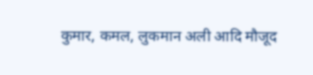कुमार, कमल, लुकमान अली आदि मौजूद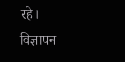रहे।
विज्ञापन